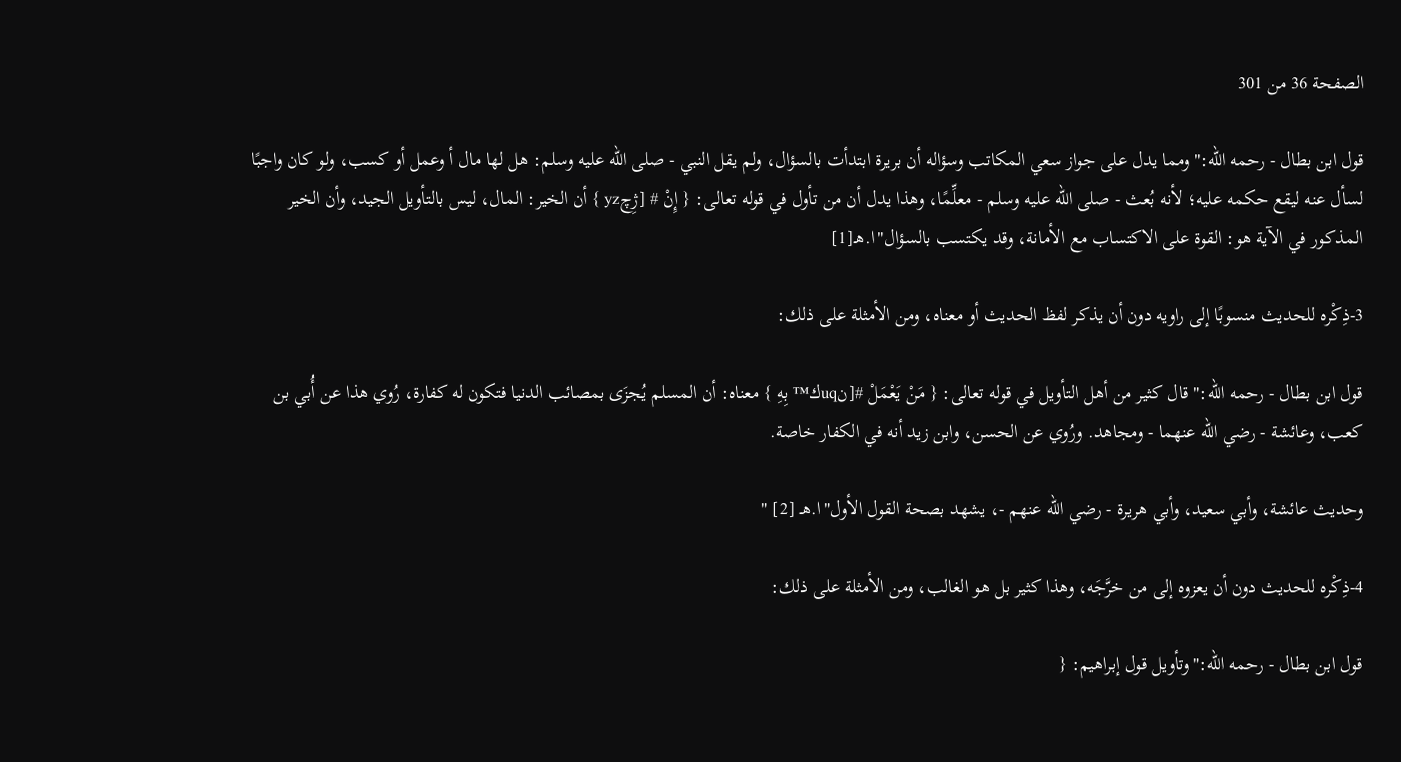الصفحة 36 من 301

قول ابن بطال - رحمه الله:"ومما يدل على جواز سعي المكاتب وسؤاله أن بريرة ابتدأت بالسؤال، ولم يقل النبي - صلى الله عليه وسلم: هل لها مال أ وعمل أو كسب، ولو كان واجبًا لسأل عنه ليقع حكمه عليه؛ لأنه بُعث - صلى الله عليه وسلم - معلِّمًا، وهذا يدل أن من تأول في قوله تعالى: { إِنْ # [ژِچyz } أن الخير: المال، ليس بالتأويل الجيد، وأن الخير المذكور في الآية هو: القوة على الاكتساب مع الأمانة، وقد يكتسب بالسؤال"ا.هـ[1]

3-ذِكْره للحديث منسوبًا إلى راويه دون أن يذكر لفظ الحديث أو معناه، ومن الأمثلة على ذلك:

قول ابن بطال - رحمه الله:"قال كثير من أهل التأويل في قوله تعالى: { مَنْ يَعْمَلْ #[نuqك™ بِهِ } معناه: أن المسلم يُجزَى بمصائب الدنيا فتكون له كفارة، رُوي هذا عن أُبي بن كعب، وعائشة - رضي الله عنهما - ومجاهد. ورُوي عن الحسن، وابن زيد أنه في الكفار خاصة.

وحديث عائشة، وأبي سعيد، وأبي هريرة - رضي الله عنهم -، يشهد بصحة القول الأول"ا.هـ [2] "

4-ذِكْره للحديث دون أن يعزوه إلى من خرَّجَه، وهذا كثير بل هو الغالب، ومن الأمثلة على ذلك:

قول ابن بطال - رحمه الله:"وتأويل قول إبراهيم: {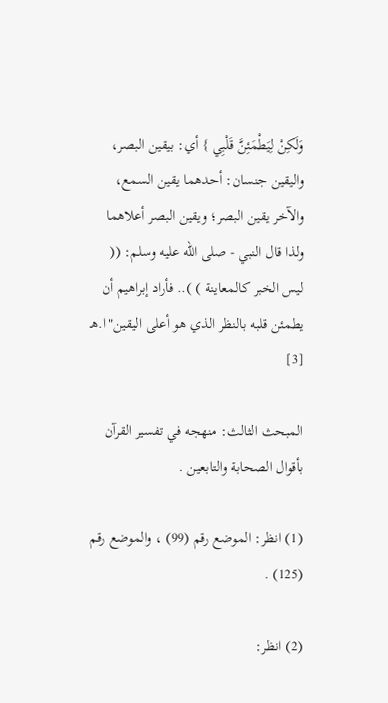وَلَكِنْ لِيَطْمَئِنَّ قَلْبِي } أي: بيقين البصر، واليقين جنسان: أحدهما يقين السمع، والآخر يقين البصر؛ ويقين البصر أعلاهما ولذا قال النبي - صلى الله عليه وسلم: (( ليس الخبر كالمعاينة ) ).. فأراد إبراهيم أن يطمئن قلبه بالنظر الذي هو أعلى اليقين"ا.هـ [3]

المبحث الثالث: منهجه في تفسير القرآن بأقوال الصحابة والتابعين .

(1) انظر: الموضع رقم (99) ، والموضع رقم (125) .

(2) انظر: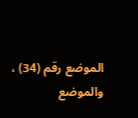الموضع رقم (34) ، والموضع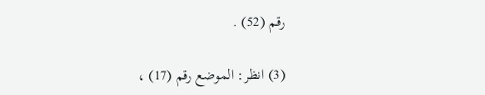رقم (52) .

(3) انظر: الموضع رقم (17) ،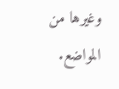وغيرها من المواضع.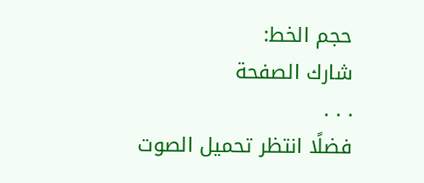حجم الخط:
شارك الصفحة
. . .
فضلًا انتظر تحميل الصوت